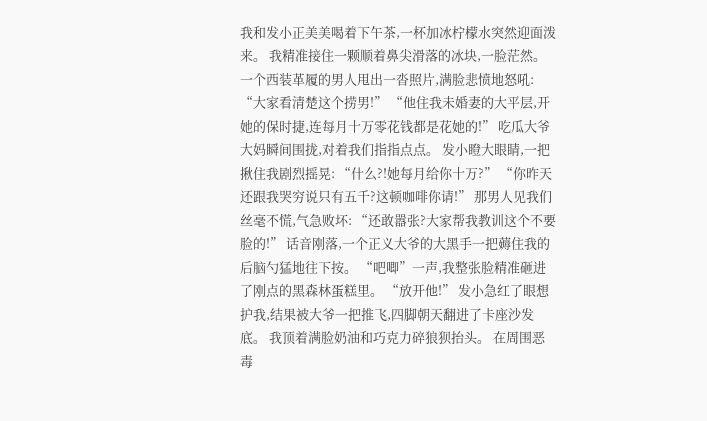我和发小正美美喝着下午茶,一杯加冰柠檬水突然迎面泼来。 我精准接住一颗顺着鼻尖滑落的冰块,一脸茫然。 一个西装革履的男人甩出一沓照片,满脸悲愤地怒吼: “大家看清楚这个捞男!” “他住我未婚妻的大平层,开她的保时捷,连每月十万零花钱都是花她的!” 吃瓜大爷大妈瞬间围拢,对着我们指指点点。 发小瞪大眼睛,一把揪住我剧烈摇晃: “什么?!她每月给你十万?” “你昨天还跟我哭穷说只有五千?这顿咖啡你请!” 那男人见我们丝毫不慌,气急败坏: “还敢嚣张?大家帮我教训这个不要脸的!” 话音刚落,一个正义大爷的大黑手一把薅住我的后脑勺猛地往下按。 “吧唧”一声,我整张脸精准砸进了刚点的黑森林蛋糕里。 “放开他!” 发小急红了眼想护我,结果被大爷一把推飞,四脚朝天翻进了卡座沙发底。 我顶着满脸奶油和巧克力碎狼狈抬头。 在周围恶毒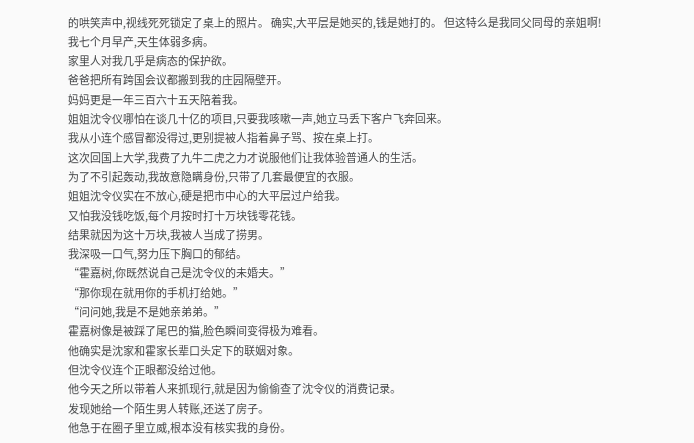的哄笑声中,视线死死锁定了桌上的照片。 确实,大平层是她买的,钱是她打的。 但这特么是我同父同母的亲姐啊!
我七个月早产,天生体弱多病。
家里人对我几乎是病态的保护欲。
爸爸把所有跨国会议都搬到我的庄园隔壁开。
妈妈更是一年三百六十五天陪着我。
姐姐沈令仪哪怕在谈几十亿的项目,只要我咳嗽一声,她立马丢下客户飞奔回来。
我从小连个感冒都没得过,更别提被人指着鼻子骂、按在桌上打。
这次回国上大学,我费了九牛二虎之力才说服他们让我体验普通人的生活。
为了不引起轰动,我故意隐瞒身份,只带了几套最便宜的衣服。
姐姐沈令仪实在不放心,硬是把市中心的大平层过户给我。
又怕我没钱吃饭,每个月按时打十万块钱零花钱。
结果就因为这十万块,我被人当成了捞男。
我深吸一口气,努力压下胸口的郁结。
“霍嘉树,你既然说自己是沈令仪的未婚夫。”
“那你现在就用你的手机打给她。”
“问问她,我是不是她亲弟弟。”
霍嘉树像是被踩了尾巴的猫,脸色瞬间变得极为难看。
他确实是沈家和霍家长辈口头定下的联姻对象。
但沈令仪连个正眼都没给过他。
他今天之所以带着人来抓现行,就是因为偷偷查了沈令仪的消费记录。
发现她给一个陌生男人转账,还送了房子。
他急于在圈子里立威,根本没有核实我的身份。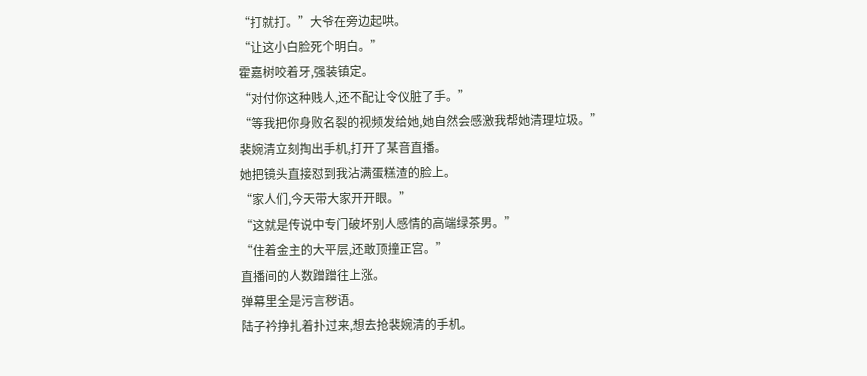“打就打。”大爷在旁边起哄。
“让这小白脸死个明白。”
霍嘉树咬着牙,强装镇定。
“对付你这种贱人,还不配让令仪脏了手。”
“等我把你身败名裂的视频发给她,她自然会感激我帮她清理垃圾。”
裴婉清立刻掏出手机,打开了某音直播。
她把镜头直接怼到我沾满蛋糕渣的脸上。
“家人们,今天带大家开开眼。”
“这就是传说中专门破坏别人感情的高端绿茶男。”
“住着金主的大平层,还敢顶撞正宫。”
直播间的人数蹭蹭往上涨。
弹幕里全是污言秽语。
陆子衿挣扎着扑过来,想去抢裴婉清的手机。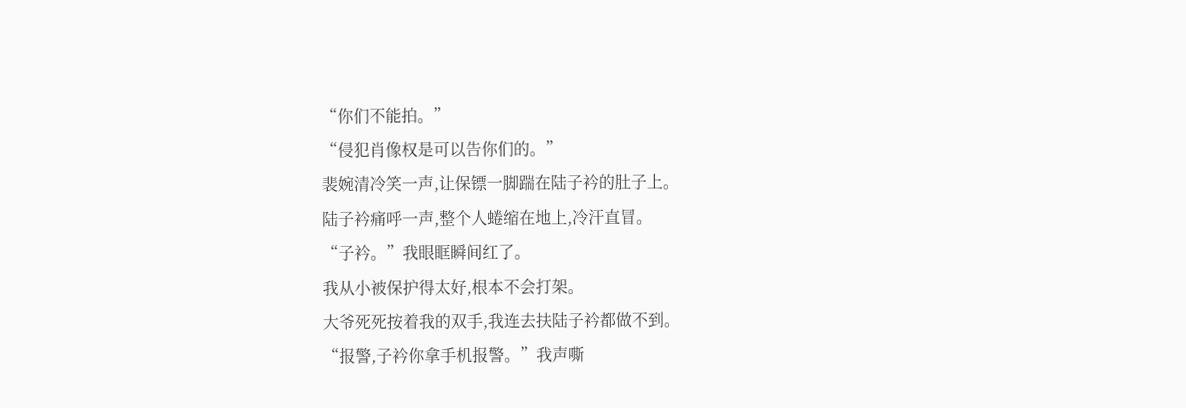“你们不能拍。”
“侵犯肖像权是可以告你们的。”
裴婉清冷笑一声,让保镖一脚踹在陆子衿的肚子上。
陆子衿痛呼一声,整个人蜷缩在地上,冷汗直冒。
“子衿。”我眼眶瞬间红了。
我从小被保护得太好,根本不会打架。
大爷死死按着我的双手,我连去扶陆子衿都做不到。
“报警,子衿你拿手机报警。”我声嘶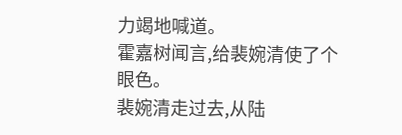力竭地喊道。
霍嘉树闻言,给裴婉清使了个眼色。
裴婉清走过去,从陆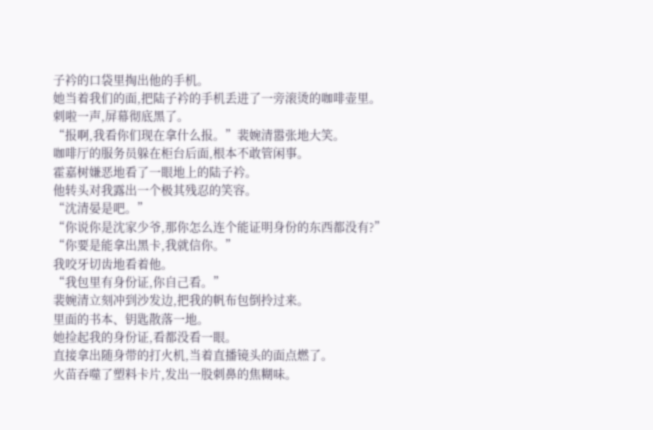子衿的口袋里掏出他的手机。
她当着我们的面,把陆子衿的手机丢进了一旁滚烫的咖啡壶里。
刺啦一声,屏幕彻底黑了。
“报啊,我看你们现在拿什么报。”裴婉清嚣张地大笑。
咖啡厅的服务员躲在柜台后面,根本不敢管闲事。
霍嘉树嫌恶地看了一眼地上的陆子衿。
他转头对我露出一个极其残忍的笑容。
“沈清晏是吧。”
“你说你是沈家少爷,那你怎么连个能证明身份的东西都没有?”
“你要是能拿出黑卡,我就信你。”
我咬牙切齿地看着他。
“我包里有身份证,你自己看。”
裴婉清立刻冲到沙发边,把我的帆布包倒拎过来。
里面的书本、钥匙散落一地。
她捡起我的身份证,看都没看一眼。
直接拿出随身带的打火机,当着直播镜头的面点燃了。
火苗吞噬了塑料卡片,发出一股刺鼻的焦糊味。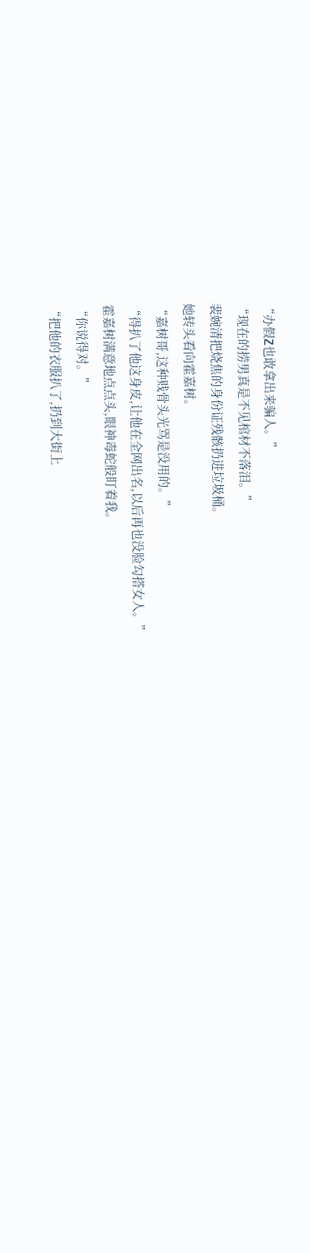“办假Z也敢拿出来骗人。”
“现在的捞男真是不见棺材不落泪。”
裴婉清把烧焦的身份证残骸扔进垃圾桶。
她转头看向霍嘉树。
“嘉树哥,这种贱骨头光骂是没用的。”
“得扒了他这身皮,让他在全网出名,以后再也没脸勾搭女人。”
霍嘉树满意地点点头,眼神毒蛇般盯着我。
“你说得对。”
“把他的衣服扒了,扔到大街上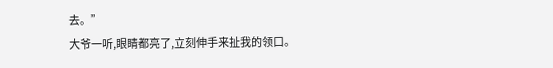去。”
大爷一听,眼睛都亮了,立刻伸手来扯我的领口。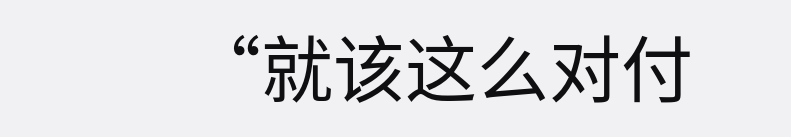“就该这么对付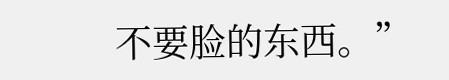不要脸的东西。”